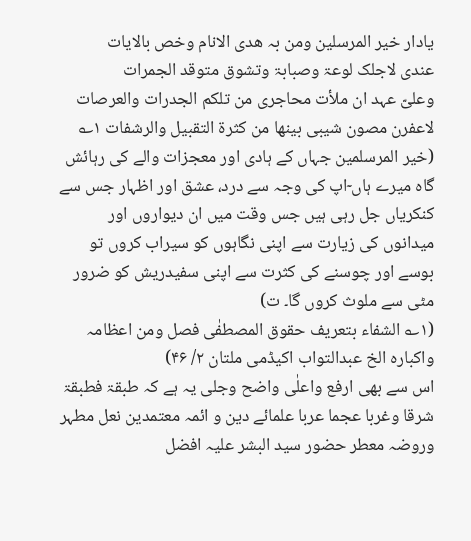یادار خیر المرسلین ومن بہ ھدی الانام وخص بالایات
عندی لاجلک لوعۃ وصبابۃ وتشوق متوقد الجمرات
وعلیّ عہد ان ملأت محاجری من تلکم الجدرات والعرصات
لاعفرن مصون شیبی بینھا من کثرۃ التقبیل والرشفات ۱؎
(خیر المرسلمین جہاں کے ہادی اور معجزات والے کی رہائش گاہ میرے ہاں ۤاپ کی وجہ سے درد، عشق اور اظہار جس سے کنکریاں جل رہی ہیں جس وقت میں ان دیواروں اور میدانوں کی زیارت سے اپنی نگاہوں کو سیراب کروں تو بوسے اور چوسنے کی کثرت سے اپنی سفیدریش کو ضرور مٹی سے ملوث کروں گا۔ ت)
(۱؎ الشفاء بتعریف حقوق المصطفٰی فصل ومن اعظامہ واکبارہ الخ عبدالتواب اکیڈمی ملتان ۲/ ۴۶)
اس سے بھی ارفع واعلٰی واضح وجلی یہ ہے کہ طبقۃ فطبقۃ شرقا وغربا عجما عربا علمائے دین و ائمہ معتمدین نعل مطہر وروضہ معطر حضور سید البشر علیہ افضل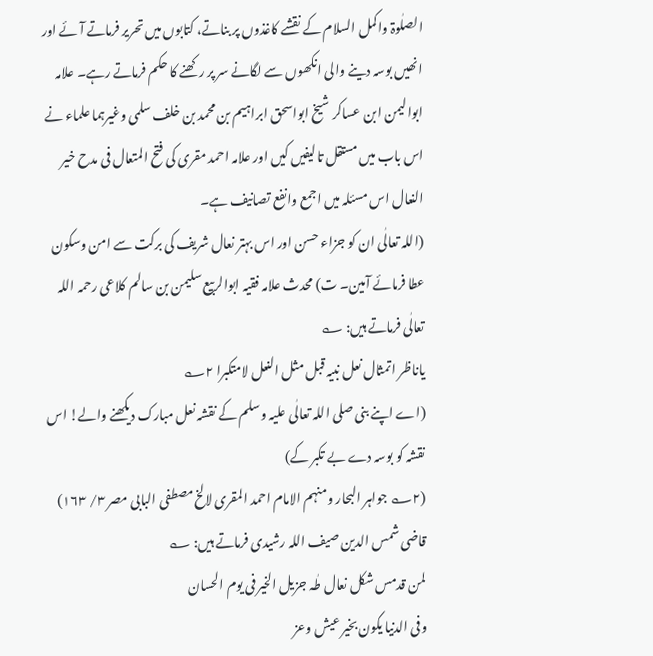الصلٰوۃ واکمل السلام کے نقشے کاغذوں پر بناتے، کتابوں میں تحریر فرماتے آئے اور انھیں بوسہ دینے والی انکھوں سے لگانے سر پر رکھنے کا حکم فرماتے رہے۔ علامہ ابوالیمن ابن عساکر شیخ ابواسحق ابراہیم بن محمد بن خلف سلمی وغیرہما علماء نے اس باب میں مستقل تالیفیں کیں اور علامہ احمد مقری کی فتح المتعال فی مدح خیر النعال اس مسئلہ میں اجمع وانفع تصانیف ہے۔
(اللہ تعالٰی ان کو جزاء حسن اور اس بہتر نعال شریف کی برکت سے امن وسکون عطا فرمائے آمین۔ ت) محدث علامہ فقیہ ابوالربیع سلیمن بن سالم کلاعی رحمہ اللہ تعالٰی فرماتے ہیں: ؎
یاناظر اتمثال نعل نبیہ قبل مثل النعل لامتکبرا ۲؎
(اے اپنے بنی صلی اللہ تعالٰی علیہ وسلم کے نقشہ نعل مبارک دیکھنے والے! اس نقشہ کو بوسہ دے بے تکبر کے)
(۲؎ جواہر البحار ومنہم الامام احمد المقری لالخ مصطفی البابی مصر ۳/ ۱۶۳)
قاضی شمس الدین صیف اللہ رشیدی فرماتے ہیں: ؎
لمن قدمس شکل نعال طٰہ جزیل الخیر فی یوم الحسان
وفی الدنیا یکون بخیر عیش وعز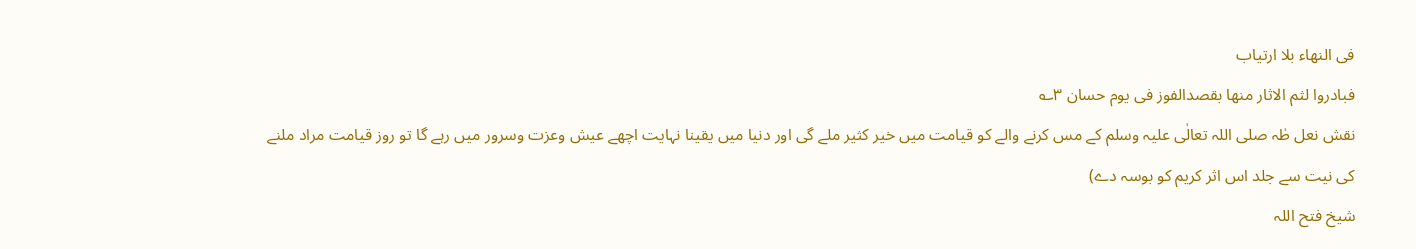فی النھاء بلا ارتیاب
فبادروا لثم الاثار منھا بقصدالفوز فی یوم حسان ۳؎
نقش نعل طٰہ صلی اللہ تعالٰی علیہ وسلم کے مس کرنے والے کو قیامت میں خیر کثیر ملے گی اور دنیا میں یقینا نہایت اچھے عیش وعزت وسرور میں رہے گا تو روز قیامت مراد ملنے کی نیت سے جلد اس اثر کریم کو بوسہ دے)
شیخ فتح اللہ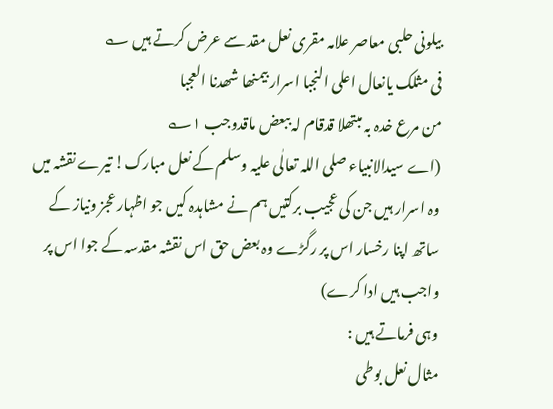بیلونی حلبی معاصر علامہ مقری نعل مقد سے عرض کرتے ہیں ؎
فی مثلک یانعال اعلی النجبا اسرار بیمنھا شھدنا العجبا
من مرع خدہ بہ مبتھلا قدقام لہ ببعض ماقدوجب ۱؎
(اے سیدالانبیاء صلی اللہ تعالٰی علیہ وسلم کے نعل مبارک! تیرے نقشہ میں وہ اسرار ہیں جن کی عجیب برکتیں ہم نے مشاہدہ کیں جو اظہار عجز ونیاز کے ساتھ اپنا رخسار اس پر رگڑے وہ بعض حق اس نقشہ مقدسہ کے جوا اس پر واجب ہیں ادا کرے)
وہی فرماتے ہیں :
مثال نعل بوطی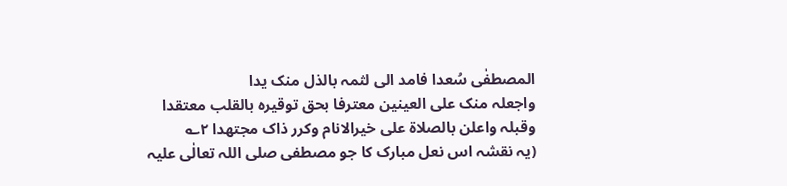المصطفٰی سُعدا فامد الی لثمہ بالذل منک یدا
واجعلہ منک علی العینین معترفا بحق توقیرہ بالقلب معتقدا
وقبلہ واعلن بالصلاۃ علی خیرالانام وکرر ذاک مجتھدا ۲؎
(یہ نقشہ اس نعل مبارک کا جو مصطفی صلی اللہ تعالٰی علیہ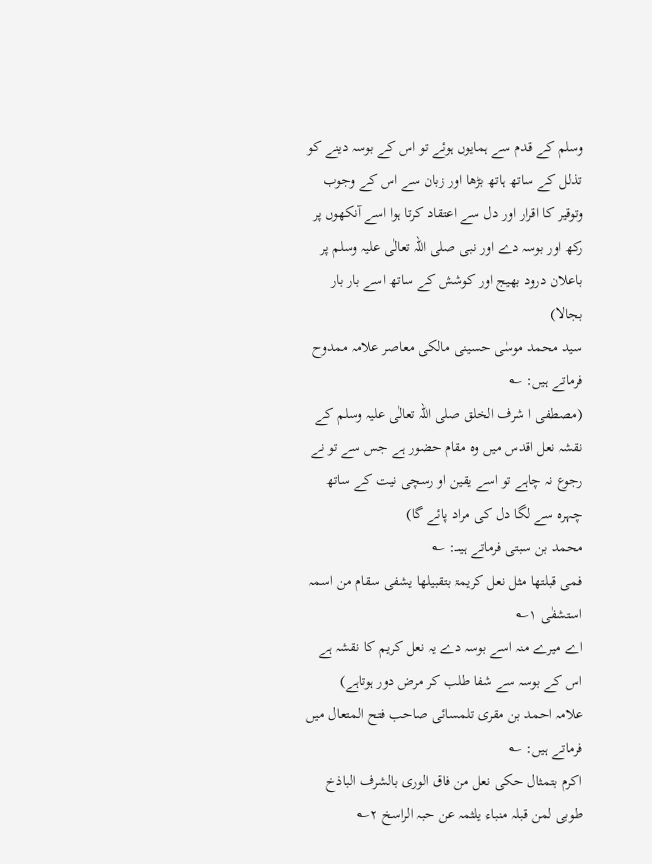وسلم کے قدم سے ہمایوں ہوئے تو اس کے بوسہ دینے کو تذلل کے ساتھ ہاتھ بڑھا اور زبان سے اس کے وجوب وتوقیر کا اقرار اور دل سے اعتقاد کرتا ہوا اسے آنکھوں پر رکھ اور بوسہ دے اور نبی صلی اللہ تعالٰی علیہ وسلم پر باعلان درود بھیج اور کوشش کے ساتھ اسے بار بار بجالا)
سید محمد موسٰی حسینی مالکی معاصر علامہ ممدوح فرماتے ہیں: ؎
(مصطفی ا شرف الخلق صلی اللہ تعالٰی علیہ وسلم کے نقشہ نعل اقدس میں وہ مقام حضور ہے جس سے تو نے رجوع نہ چاہے تو اسے یقین او رسچی نیت کے ساتھ چہرہ سے لگا دل کی مراد پائے گا)
محمد بن سبتی فرماتے ہیںـ: ؎
فمی قبلتھا مثل نعل کریمۃ بتقبیلھا یشفی سقام من اسمہ استشفٰی ۱؎
اے میرے منہ اسے بوسہ دے یہ نعل کریم کا نقشہ ہے اس کے بوسہ سے شفا طلب کر مرض دور ہوتاہے)
علامہ احمد بن مقری تلمسائی صاحب فتح المتعال میں فرماتے ہیں: ؎
اکرم بتمثال حکی نعل من فاق الوری بالشرف الباذخ
طوبی لمن قبلہ منباء یلثمہ عن حبہ الراسخ ۲؎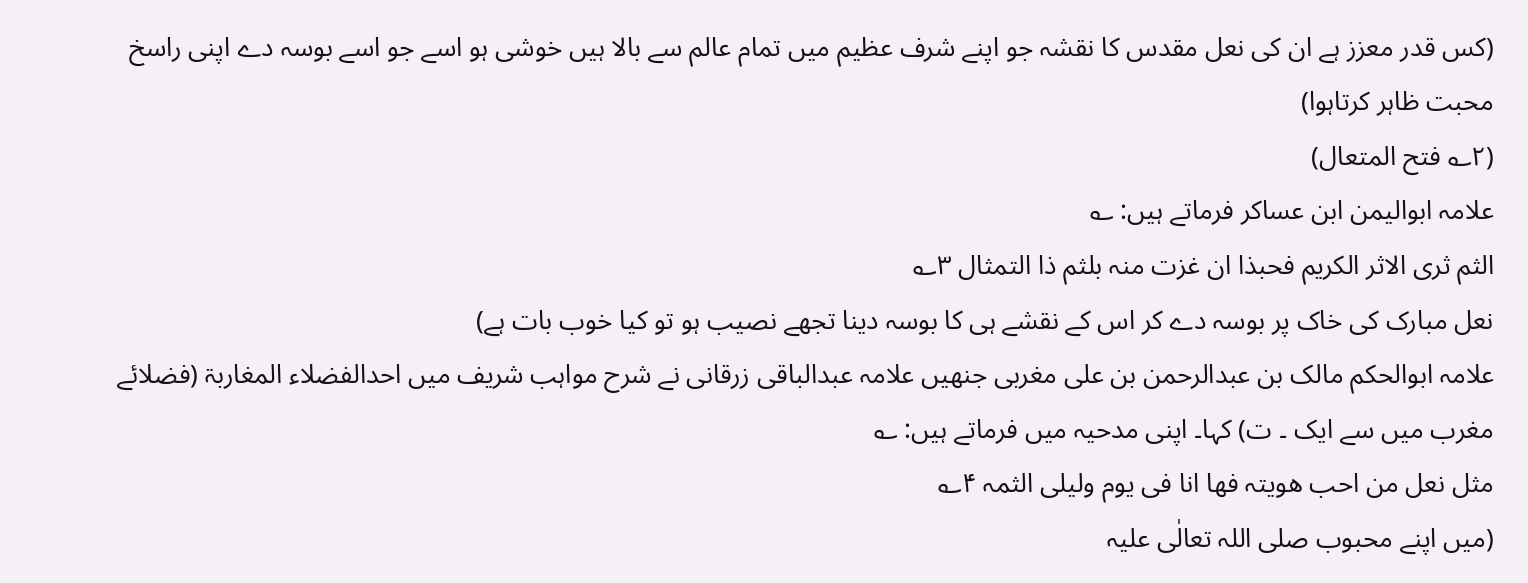(کس قدر معزز ہے ان کی نعل مقدس کا نقشہ جو اپنے شرف عظیم میں تمام عالم سے بالا ہیں خوشی ہو اسے جو اسے بوسہ دے اپنی راسخ محبت ظاہر کرتاہوا)
(۲؎ فتح المتعال)
علامہ ابوالیمن ابن عساکر فرماتے ہیں: ؎
الثم ثری الاثر الکریم فحبذا ان غزت منہ بلثم ذا التمثال ۳؎
نعل مبارک کی خاک پر بوسہ دے کر اس کے نقشے ہی کا بوسہ دینا تجھے نصیب ہو تو کیا خوب بات ہے)
علامہ ابوالحکم مالک بن عبدالرحمن بن علی مغربی جنھیں علامہ عبدالباقی زرقانی نے شرح مواہب شریف میں احدالفضلاء المغاربۃ (فضلائے مغرب میں سے ایک ۔ ت) کہا۔ اپنی مدحیہ میں فرماتے ہیں: ؎
مثل نعل من احب ھویتہ فھا انا فی یوم ولیلی الثمہ ۴؎
(میں اپنے محبوب صلی اللہ تعالٰی علیہ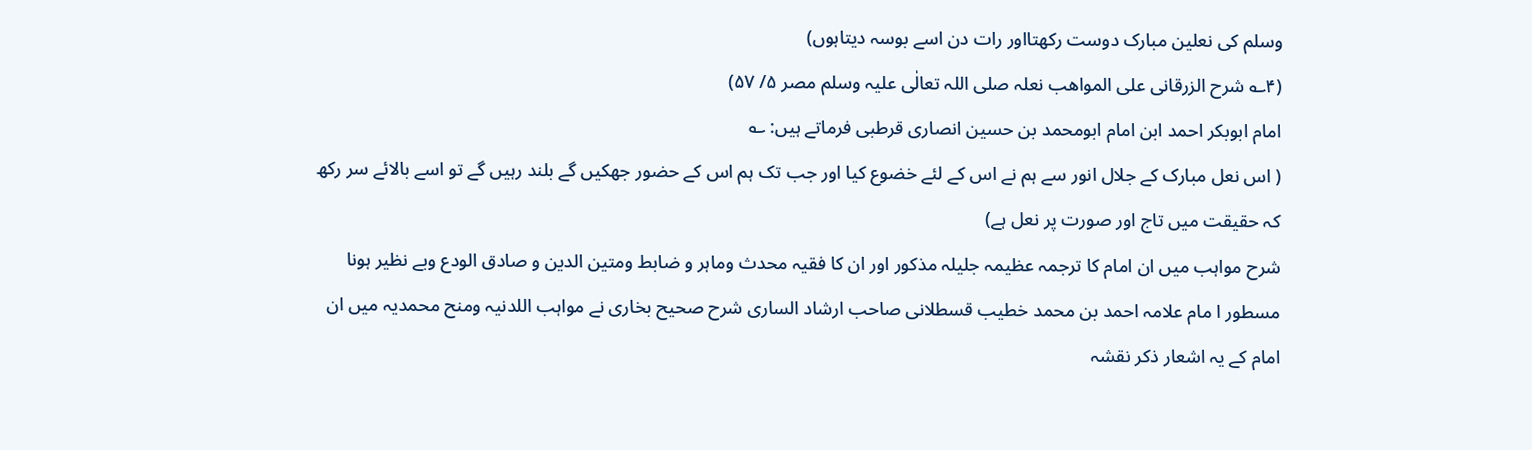وسلم کی نعلین مبارک دوست رکھتااور رات دن اسے بوسہ دیتاہوں)
(۴؎ شرح الزرقانی علی المواھب نعلہ صلی اللہ تعالٰی علیہ وسلم مصر ۵/ ۵۷)
امام ابوبکر احمد ابن امام ابومحمد بن حسین انصاری قرطبی فرماتے ہیں: ؎
( اس نعل مبارک کے جلال انور سے ہم نے اس کے لئے خضوع کیا اور جب تک ہم اس کے حضور جھکیں گے بلند رہیں گے تو اسے بالائے سر رکھ کہ حقیقت میں تاج اور صورت پر نعل ہے)
شرح مواہب میں ان امام کا ترجمہ عظیمہ جلیلہ مذکور اور ان کا فقیہ محدث وماہر و ضابط ومتین الدین و صادق الودع وبے نظیر ہونا مسطور ا مام علامہ احمد بن محمد خطیب قسطلانی صاحب ارشاد الساری شرح صحیح بخاری نے مواہب اللدنیہ ومنح محمدیہ میں ان امام کے یہ اشعار ذکر نقشہ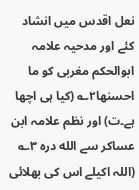نعل اقدس میں انشاد کئے اور مدحیہ علامہ ابوالحکم مغربی کو ما احسنھا۲؎ (کیا ہی اچھا ہے۔ت) اور نظم علامہ ابن عساکر سے الله درہ ۳؎ (اللہ اکیلے اس کی بھلائی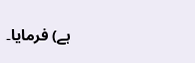ہے) فرمایا۔